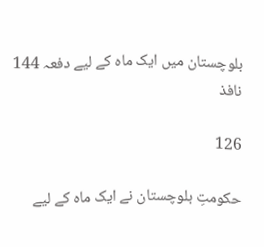بلوچستان میں ایک ماہ کے لیے دفعہ 144 نافذ

126

حکومتِ بلوچستان نے ایک ماہ کے لیے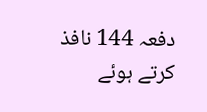دفعہ 144 نافذ کرتے ہوئے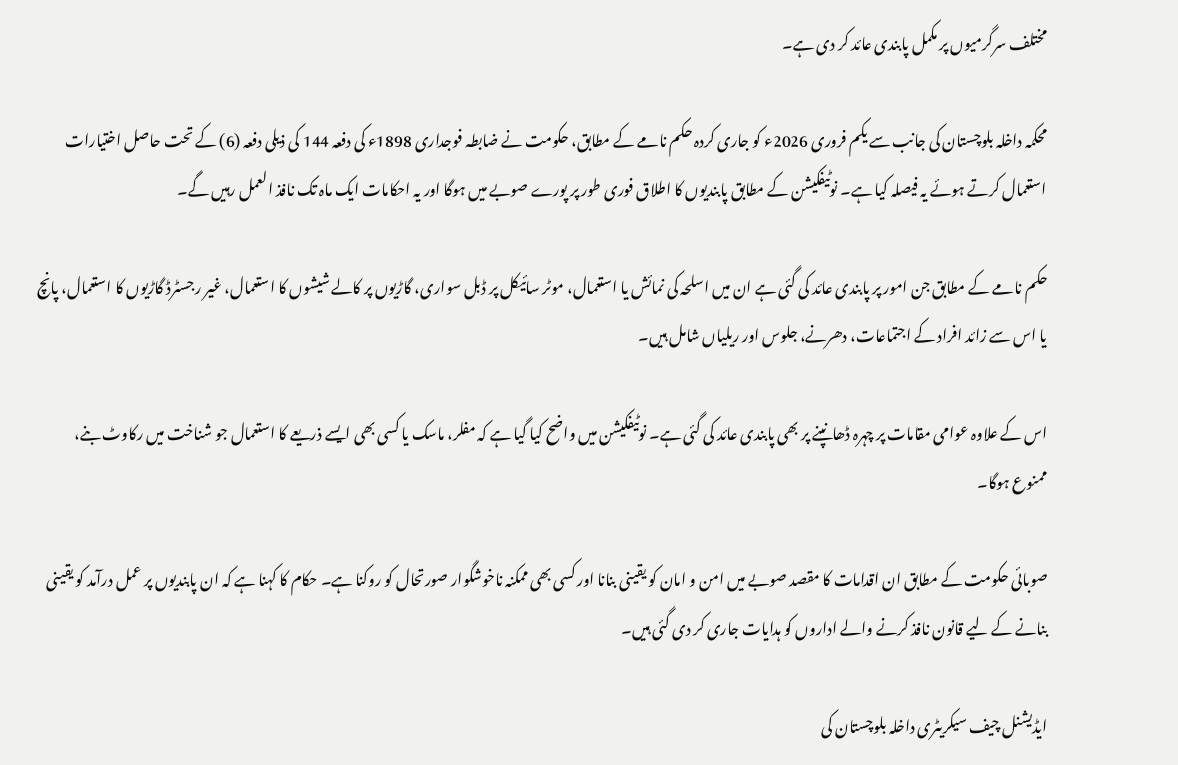مختلف سرگرمیوں پر مکمل پابندی عائد کر دی ہے۔

محکمہ داخلہ بلوچستان کی جانب سے یکم فروری 2026ء کو جاری کردہ حکم نامے کے مطابق، حکومت نے ضابطہ فوجداری 1898ء کی دفعہ 144 کی ذیلی دفعہ (6) کے تحت حاصل اختیارات استعمال کرتے ہوئے یہ فیصلہ کیا ہے۔ نوٹیفکیشن کے مطابق پابندیوں کا اطلاق فوری طور پر پورے صوبے میں ہوگا اور یہ احکامات ایک ماہ تک نافذ العمل رہیں گے۔

حکم نامے کے مطابق جن امور پر پابندی عائد کی گئی ہے ان میں اسلحہ کی نمائش یا استعمال، موٹر سائیکل پر ڈبل سواری، گاڑیوں پر کالے شیشوں کا استعمال، غیر رجسٹرڈ گاڑیوں کا استعمال، پانچ یا اس سے زائد افراد کے اجتماعات، دھرنے، جلوس اور ریلیاں شامل ہیں۔

اس کے علاوہ عوامی مقامات پر چہرہ ڈھانپنے پر بھی پابندی عائد کی گئی ہے۔ نوٹیفکیشن میں واضح کیا گیا ہے کہ مفلر، ماسک یا کسی بھی ایسے ذریعے کا استعمال جو شناخت میں رکاوٹ بنے، ممنوع ہوگا۔

صوبائی حکومت کے مطابق ان اقدامات کا مقصد صوبے میں امن و امان کو یقینی بنانا اور کسی بھی ممکنہ ناخوشگوار صورتحال کو روکنا ہے۔ حکام کا کہنا ہے کہ ان پابندیوں پر عمل درآمد کو یقینی بنانے کے لیے قانون نافذ کرنے والے اداروں کو ہدایات جاری کر دی گئی ہیں۔

ایڈیشنل چیف سیکریٹری داخلہ بلوچستان کی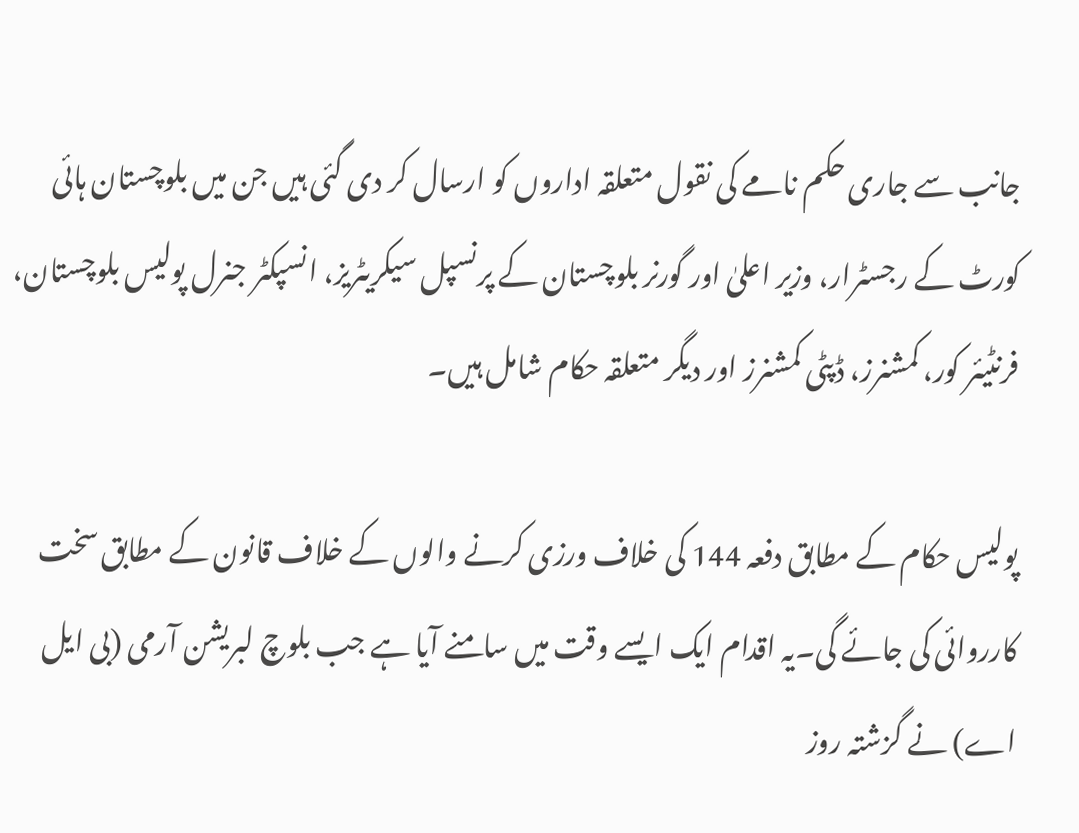جانب سے جاری حکم نامے کی نقول متعلقہ اداروں کو ارسال کر دی گئی ہیں جن میں بلوچستان ہائی کورٹ کے رجسٹرار، وزیر اعلیٰ اور گورنر بلوچستان کے پرنسپل سیکریٹریز، انسپکٹر جنرل پولیس بلوچستان، فرنٹیئر کور، کمشنرز، ڈپٹی کمشنرز اور دیگر متعلقہ حکام شامل ہیں۔

پولیس حکام کے مطابق دفعہ 144 کی خلاف ورزی کرنے والوں کے خلاف قانون کے مطابق سخت کارروائی کی جائے گی۔یہ اقدام ایک ایسے وقت میں سامنے آیا ہے جب بلوچ لبریشن آرمی (بی ایل اے) نے گزشتہ روز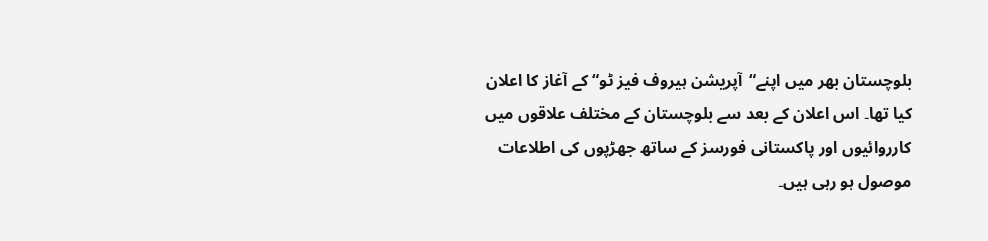بلوچستان بھر میں اپنے“آپریشن ہیروف فیز ٹو“ کے آغاز کا اعلان کیا تھا۔ اس اعلان کے بعد سے بلوچستان کے مختلف علاقوں میں کارروائیوں اور پاکستانی فورسز کے ساتھ جھڑپوں کی اطلاعات موصول ہو رہی ہیں۔